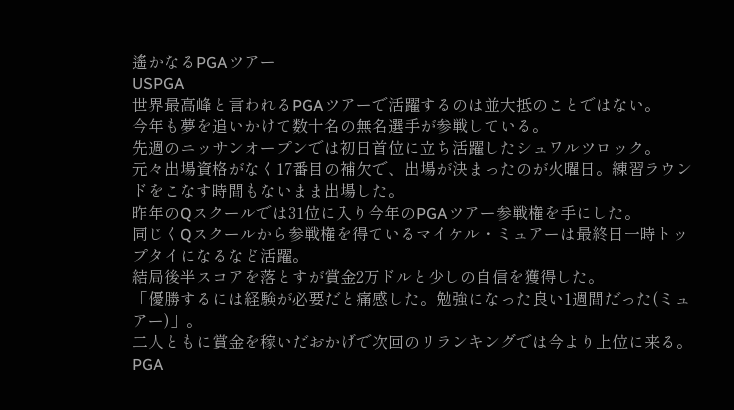遙かなるPGAツアー
USPGA
世界最高峰と言われるPGAツアーで活躍するのは並大抵のことではない。
今年も夢を追いかけて数十名の無名選手が参戦している。
先週のニッサンオープンでは初日首位に立ち活躍したシュワルツロック。
元々出場資格がなく17番目の補欠で、出場が決まったのが火曜日。練習ラウンドをこなす時間もないまま出場した。
昨年のQスクールでは31位に入り今年のPGAツアー参戦権を手にした。
同じくQスクールから参戦権を得ているマイケル・ミュアーは最終日一時トップタイになるなど活躍。
結局後半スコアを落とすが賞金2万ドルと少しの自信を獲得した。
「優勝するには経験が必要だと痛感した。勉強になった良い1週間だった(ミュアー)」。
二人ともに賞金を稼いだおかげで次回のリランキングでは今より上位に来る。
PGA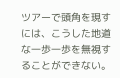ツアーで頭角を現すには、こうした地道な一歩一歩を無視することができない。